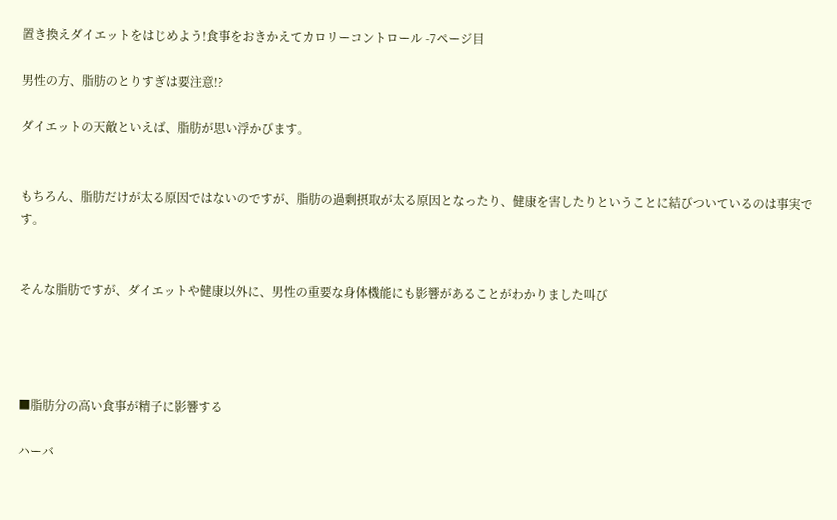置き換えダイエットをはじめよう!食事をおきかえてカロリーコントロール -7ページ目

男性の方、脂肪のとりすぎは要注意!?

ダイエットの天敵といえば、脂肪が思い浮かびます。


もちろん、脂肪だけが太る原因ではないのですが、脂肪の過剰摂取が太る原因となったり、健康を害したりということに結びついているのは事実です。


そんな脂肪ですが、ダイエットや健康以外に、男性の重要な身体機能にも影響があることがわかりました叫び




■脂肪分の高い食事が精子に影響する

ハーバ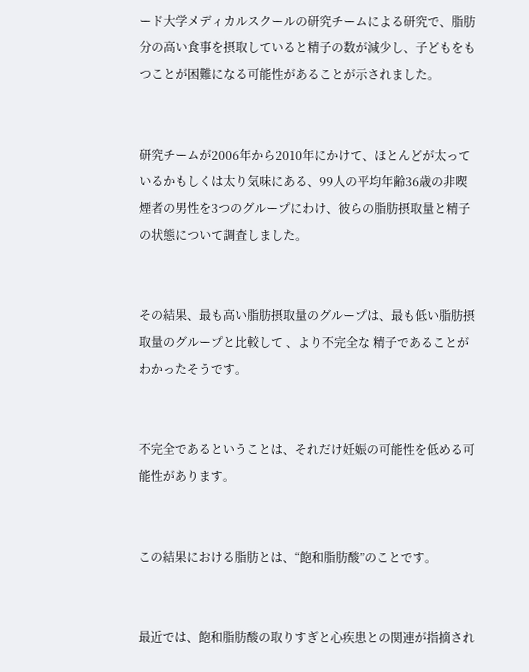ード大学メディカルスクールの研究チームによる研究で、脂肪分の高い食事を摂取していると精子の数が減少し、子どもをもつことが困難になる可能性があることが示されました。


研究チームが2006年から2010年にかけて、ほとんどが太っているかもしくは太り気味にある、99人の平均年齢36歳の非喫煙者の男性を3つのグループにわけ、彼らの脂肪摂取量と精子の状態について調査しました。


その結果、最も高い脂肪摂取量のグループは、最も低い脂肪摂取量のグループと比較して 、より不完全な 精子であることがわかったそうです。


不完全であるということは、それだけ妊娠の可能性を低める可能性があります。


この結果における脂肪とは、“飽和脂肪酸”のことです。


最近では、飽和脂肪酸の取りすぎと心疾患との関連が指摘され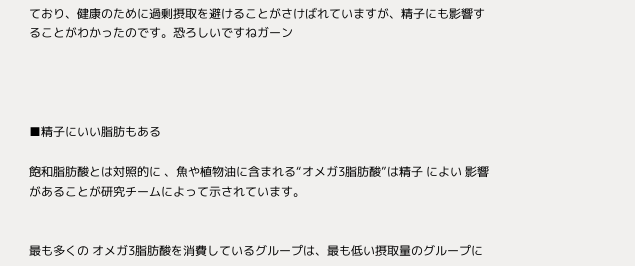ており、健康のために過剰摂取を避けることがさけばれていますが、精子にも影響することがわかったのです。恐ろしいですねガーン




■精子にいい脂肪もある

飽和脂肪酸とは対照的に 、魚や植物油に含まれる“オメガ3脂肪酸”は精子 によい 影響があることが研究チームによって示されています。


最も多くの オメガ3脂肪酸を消費しているグループは、最も低い摂取量のグループに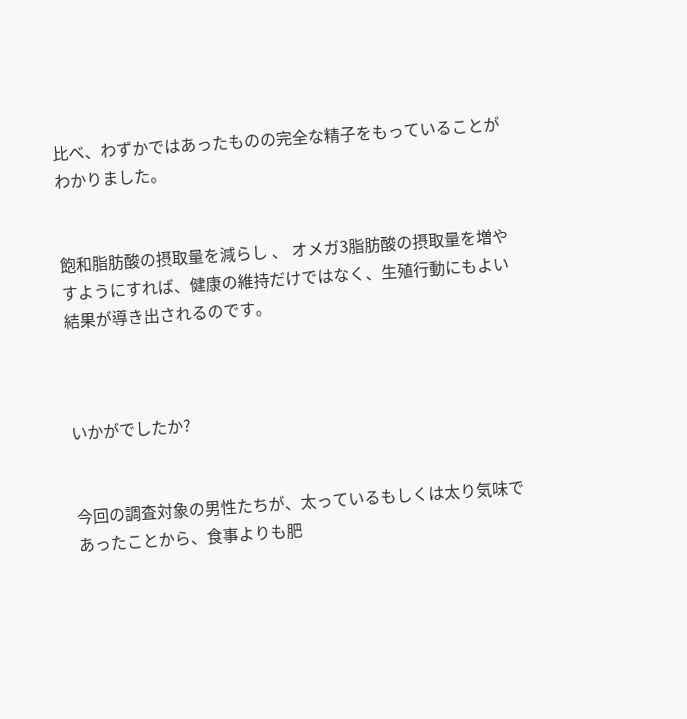比べ、わずかではあったものの完全な精子をもっていることがわかりました。


飽和脂肪酸の摂取量を減らし 、 オメガ3脂肪酸の摂取量を増やすようにすれば、健康の維持だけではなく、生殖行動にもよい結果が導き出されるのです。



いかがでしたか?


今回の調査対象の男性たちが、太っているもしくは太り気味であったことから、食事よりも肥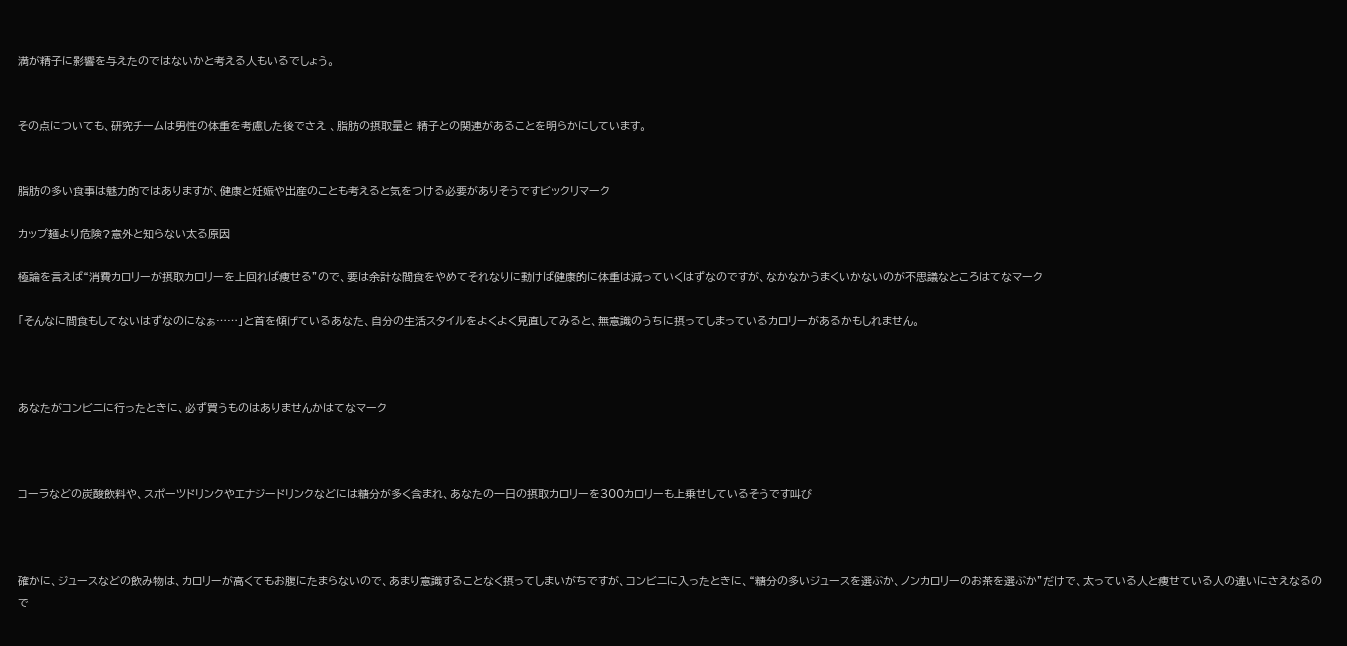満が精子に影響を与えたのではないかと考える人もいるでしょう。


その点についても、研究チームは男性の体重を考慮した後でさえ 、脂肪の摂取量と 精子との関連があることを明らかにしています。


脂肪の多い食事は魅力的ではありますが、健康と妊娠や出産のことも考えると気をつける必要がありそうですビックリマーク

カップ麺より危険?意外と知らない太る原因

極論を言えば“消費カロリーが摂取カロリーを上回れば痩せる”ので、要は余計な間食をやめてそれなりに動けば健康的に体重は減っていくはずなのですが、なかなかうまくいかないのが不思議なところはてなマーク

「そんなに間食もしてないはずなのになぁ……」と首を傾げているあなた、自分の生活スタイルをよくよく見直してみると、無意識のうちに摂ってしまっているカロリーがあるかもしれません。



あなたがコンビニに行ったときに、必ず買うものはありませんかはてなマーク



コーラなどの炭酸飲料や、スポーツドリンクやエナジードリンクなどには糖分が多く含まれ、あなたの一日の摂取カロリーを300カロリーも上乗せしているそうです叫び



確かに、ジュースなどの飲み物は、カロリーが高くてもお腹にたまらないので、あまり意識することなく摂ってしまいがちですが、コンビニに入ったときに、“糖分の多いジュースを選ぶか、ノンカロリーのお茶を選ぶか”だけで、太っている人と痩せている人の違いにさえなるので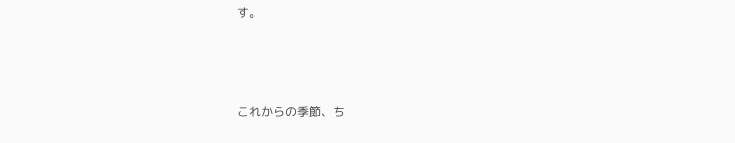す。



これからの季節、ち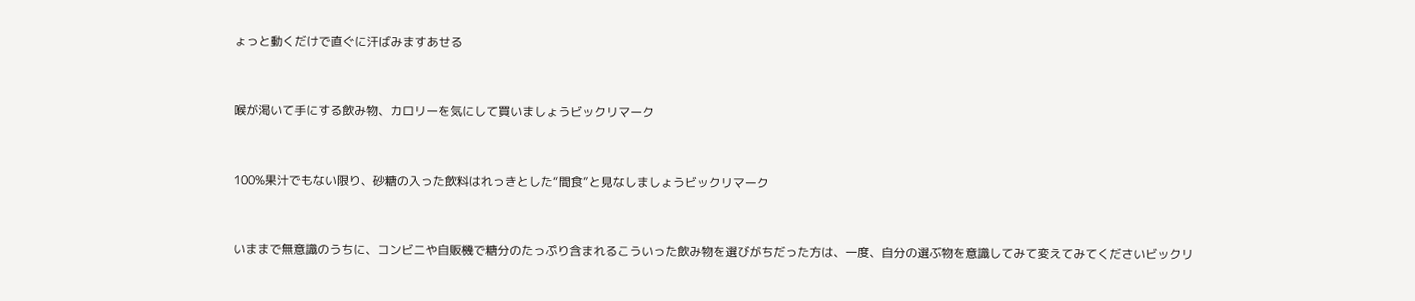ょっと動くだけで直ぐに汗ばみますあせる



喉が渇いて手にする飲み物、カロリーを気にして買いましょうビックリマーク



100%果汁でもない限り、砂糖の入った飲料はれっきとした“間食”と見なしましょうビックリマーク



いままで無意識のうちに、コンビニや自販機で糖分のたっぷり含まれるこういった飲み物を選びがちだった方は、一度、自分の選ぶ物を意識してみて変えてみてくださいビックリ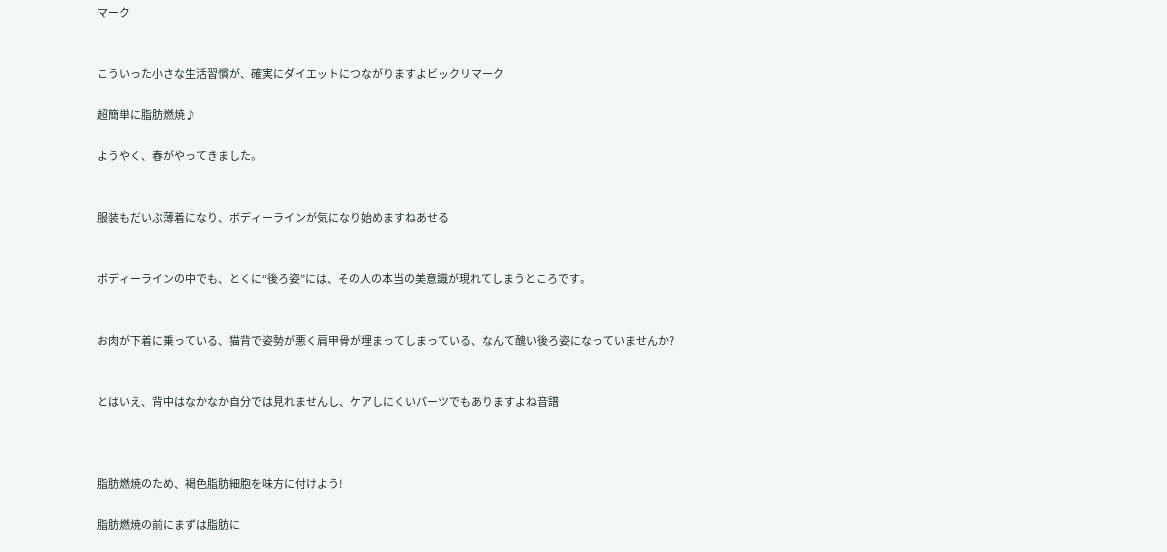マーク


こういった小さな生活習慣が、確実にダイエットにつながりますよビックリマーク

超簡単に脂肪燃焼♪

ようやく、春がやってきました。


服装もだいぶ薄着になり、ボディーラインが気になり始めますねあせる


ボディーラインの中でも、とくに“後ろ姿”には、その人の本当の美意識が現れてしまうところです。


お肉が下着に乗っている、猫背で姿勢が悪く肩甲骨が埋まってしまっている、なんて醜い後ろ姿になっていませんか?


とはいえ、背中はなかなか自分では見れませんし、ケアしにくいパーツでもありますよね音譜



脂肪燃焼のため、褐色脂肪細胞を味方に付けよう!

脂肪燃焼の前にまずは脂肪に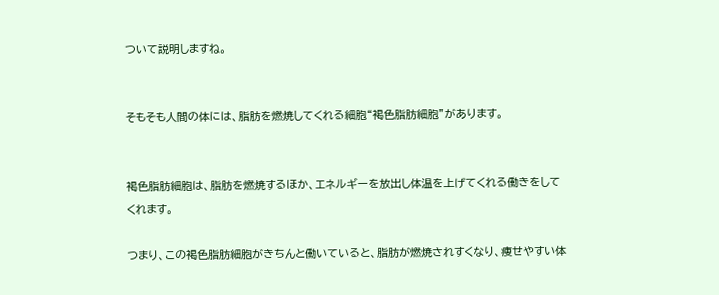ついて説明しますね。


そもそも人間の体には、脂肪を燃焼してくれる細胞“褐色脂肪細胞”があります。


褐色脂肪細胞は、脂肪を燃焼するほか、エネルギーを放出し体温を上げてくれる働きをしてくれます。

つまり、この褐色脂肪細胞がきちんと働いていると、脂肪が燃焼されすくなり、痩せやすい体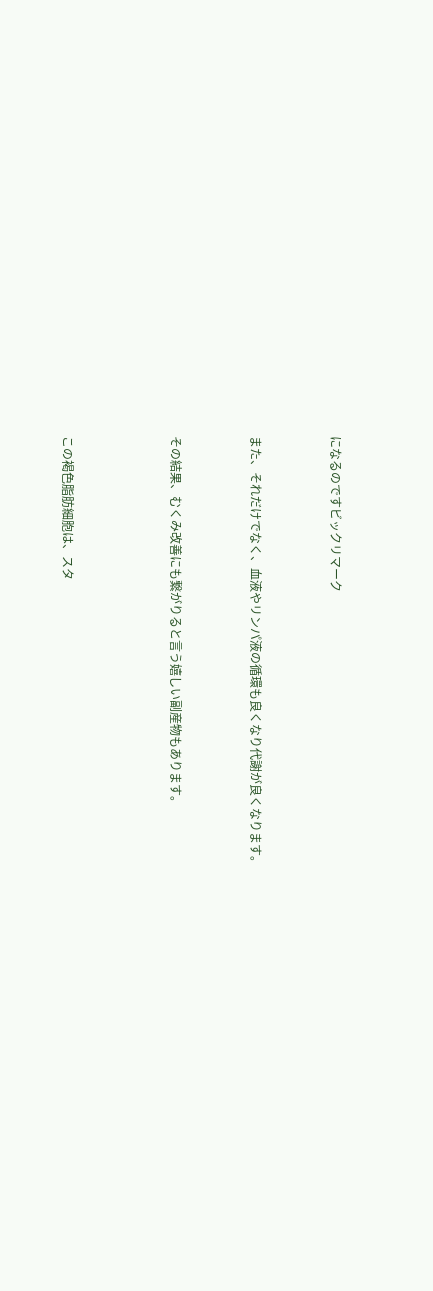になるのですビックリマーク


また、それだけでなく、血液やリンパ液の循環も良くなり代謝が良くなります。


その結果、むくみ改善にも繋がりると言う嬉しい副産物もあります。



この褐色脂肪細胞は、スタ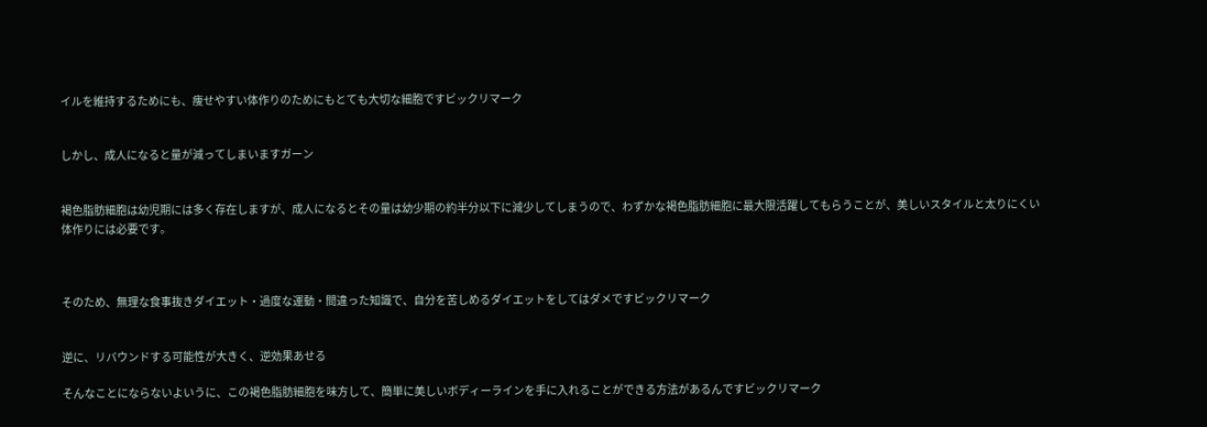イルを維持するためにも、痩せやすい体作りのためにもとても大切な細胞ですビックリマーク


しかし、成人になると量が減ってしまいますガーン


褐色脂肪細胞は幼児期には多く存在しますが、成人になるとその量は幼少期の約半分以下に減少してしまうので、わずかな褐色脂肪細胞に最大限活躍してもらうことが、美しいスタイルと太りにくい体作りには必要です。



そのため、無理な食事抜きダイエット・過度な運動・間違った知識で、自分を苦しめるダイエットをしてはダメですビックリマーク


逆に、リバウンドする可能性が大きく、逆効果あせる

そんなことにならないよいうに、この褐色脂肪細胞を味方して、簡単に美しいボディーラインを手に入れることができる方法があるんですビックリマーク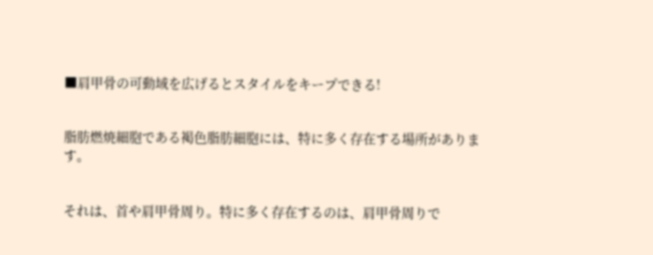■肩甲骨の可動域を広げるとスタイルをキープできる!


脂肪燃焼細胞である褐色脂肪細胞には、特に多く存在する場所があります。


それは、首や肩甲骨周り。特に多く存在するのは、肩甲骨周りで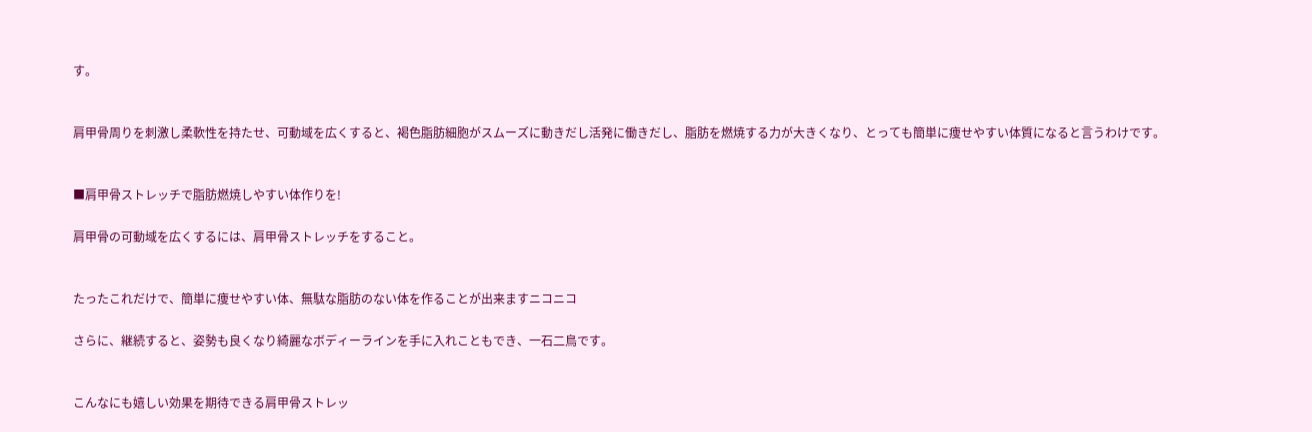す。


肩甲骨周りを刺激し柔軟性を持たせ、可動域を広くすると、褐色脂肪細胞がスムーズに動きだし活発に働きだし、脂肪を燃焼する力が大きくなり、とっても簡単に痩せやすい体質になると言うわけです。


■肩甲骨ストレッチで脂肪燃焼しやすい体作りを!

肩甲骨の可動域を広くするには、肩甲骨ストレッチをすること。


たったこれだけで、簡単に痩せやすい体、無駄な脂肪のない体を作ることが出来ますニコニコ

さらに、継続すると、姿勢も良くなり綺麗なボディーラインを手に入れこともでき、一石二鳥です。


こんなにも嬉しい効果を期待できる肩甲骨ストレッ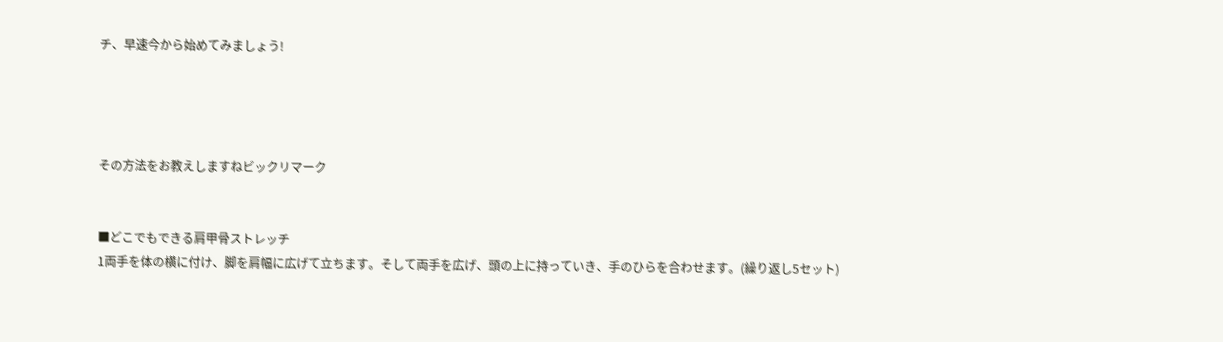チ、早速今から始めてみましょう!




その方法をお教えしますねビックリマーク


■どこでもできる肩甲骨ストレッチ
1両手を体の横に付け、脚を肩幅に広げて立ちます。そして両手を広げ、頭の上に持っていき、手のひらを合わせます。(繰り返し5セット)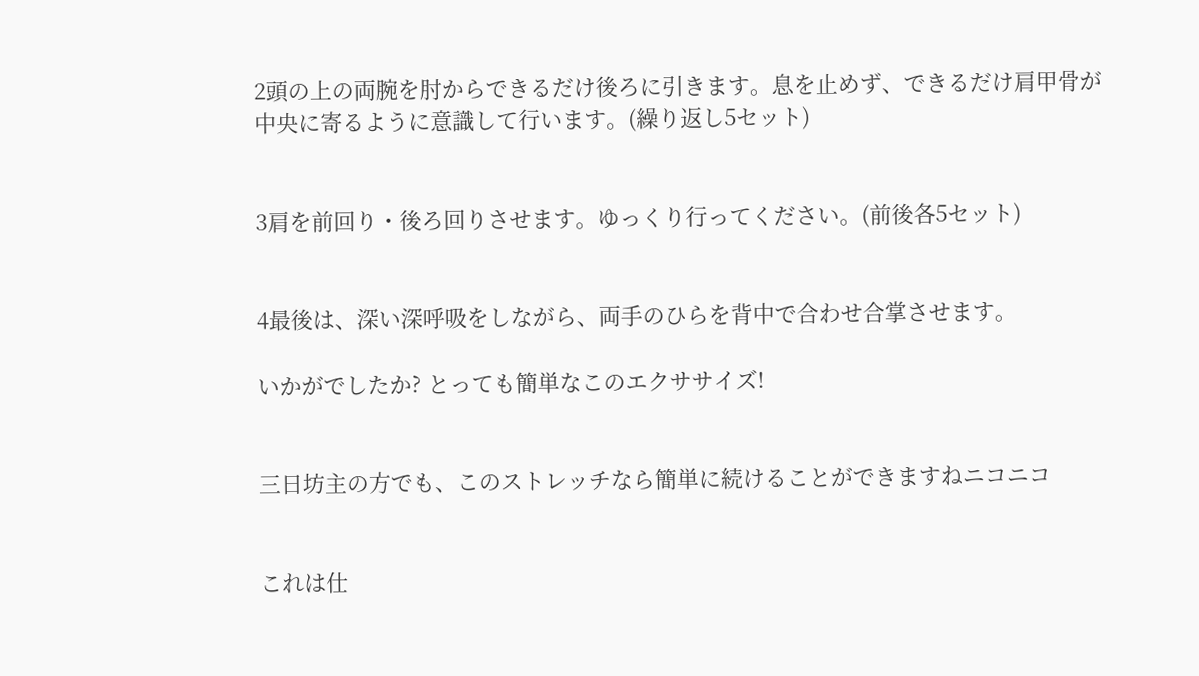2頭の上の両腕を肘からできるだけ後ろに引きます。息を止めず、できるだけ肩甲骨が中央に寄るように意識して行います。(繰り返し5セット)


3肩を前回り・後ろ回りさせます。ゆっくり行ってください。(前後各5セット)


4最後は、深い深呼吸をしながら、両手のひらを背中で合わせ合掌させます。

いかがでしたか? とっても簡単なこのエクササイズ!


三日坊主の方でも、このストレッチなら簡単に続けることができますねニコニコ


これは仕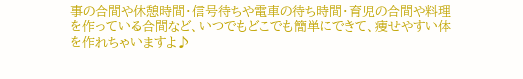事の合間や休憩時間・信号待ちや電車の待ち時間・育児の合間や料理を作っている合間など、いつでもどこでも簡単にできて、痩せやすい体を作れちゃいますよ♪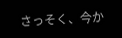さっそく、今か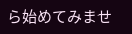ら始めてみませ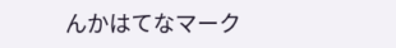んかはてなマーク